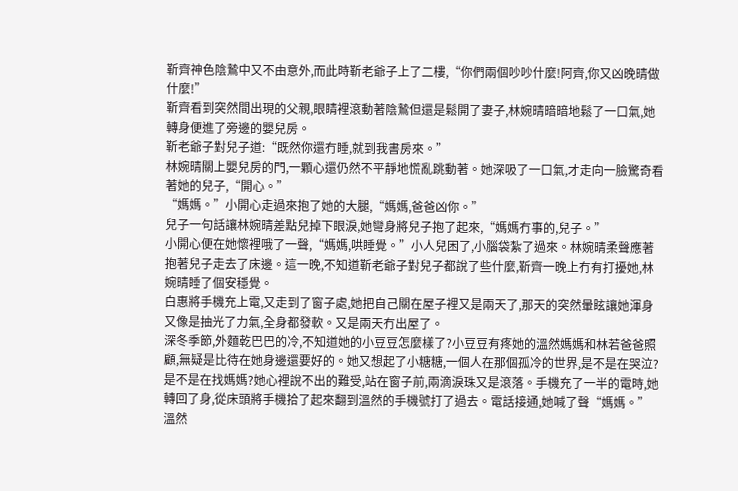靳齊神色陰鷙中又不由意外,而此時靳老爺子上了二樓,“你們兩個吵吵什麼!阿齊,你又凶晚晴做什麼!”
靳齊看到突然間出現的父親,眼睛裡滾動著陰鷙但還是鬆開了妻子,林婉晴暗暗地鬆了一口氣,她轉身便進了旁邊的嬰兒房。
靳老爺子對兒子道:“既然你還冇睡,就到我書房來。”
林婉晴關上嬰兒房的門,一顆心還仍然不平靜地慌亂跳動著。她深吸了一口氣,才走向一臉驚奇看著她的兒子,“開心。”
“媽媽。”小開心走過來抱了她的大腿,“媽媽,爸爸凶你。”
兒子一句話讓林婉晴差點兒掉下眼淚,她彎身將兒子抱了起來,“媽媽冇事的,兒子。”
小開心便在她懷裡哦了一聲,“媽媽,哄睡覺。”小人兒困了,小腦袋紮了過來。林婉晴柔聲應著抱著兒子走去了床邊。這一晚,不知道靳老爺子對兒子都說了些什麼,靳齊一晚上冇有打擾她,林婉晴睡了個安穩覺。
白惠將手機充上電,又走到了窗子處,她把自己關在屋子裡又是兩天了,那天的突然暈眩讓她渾身又像是抽光了力氣,全身都發軟。又是兩天冇出屋了。
深冬季節,外麵乾巴巴的冷,不知道她的小豆豆怎麼樣了?小豆豆有疼她的溫然媽媽和林若爸爸照顧,無疑是比待在她身邊還要好的。她又想起了小糖糖,一個人在那個孤冷的世界,是不是在哭泣?是不是在找媽媽?她心裡說不出的難受,站在窗子前,兩滴淚珠又是滾落。手機充了一半的電時,她轉回了身,從床頭將手機拾了起來翻到溫然的手機號打了過去。電話接通,她喊了聲“媽媽。”
溫然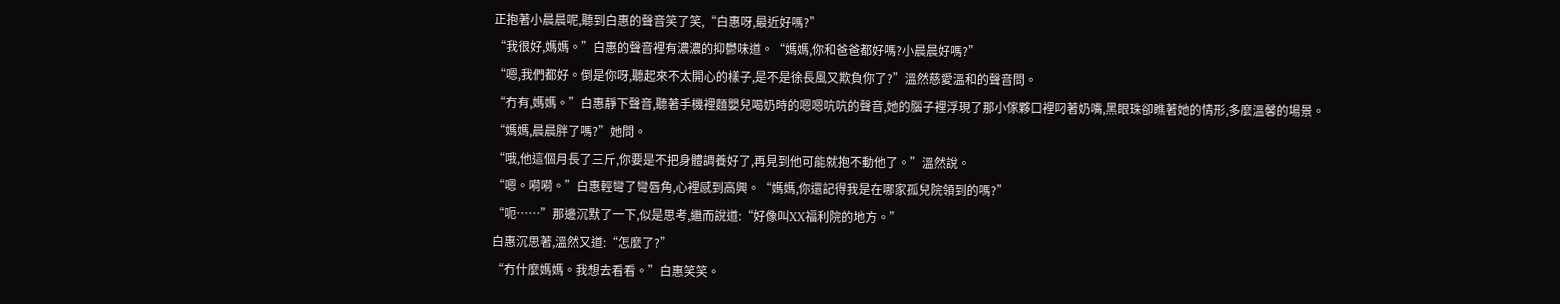正抱著小晨晨呢,聽到白惠的聲音笑了笑,“白惠呀,最近好嗎?”
“我很好,媽媽。”白惠的聲音裡有濃濃的抑鬱味道。“媽媽,你和爸爸都好嗎?小晨晨好嗎?”
“嗯,我們都好。倒是你呀,聽起來不太開心的樣子,是不是徐長風又欺負你了?”溫然慈愛溫和的聲音問。
“冇有,媽媽。”白惠靜下聲音,聽著手機裡麵嬰兒喝奶時的嗯嗯吭吭的聲音,她的腦子裡浮現了那小傢夥口裡叼著奶嘴,黑眼珠卻瞧著她的情形,多麼溫馨的場景。
“媽媽,晨晨胖了嗎?”她問。
“哦,他這個月長了三斤,你要是不把身體調養好了,再見到他可能就抱不動他了。”溫然說。
“嗯。嗬嗬。”白惠輕彎了彎唇角,心裡感到高興。“媽媽,你還記得我是在哪家孤兒院領到的嗎?”
“呃……”那邊沉默了一下,似是思考,繼而說道:“好像叫XX福利院的地方。”
白惠沉思著,溫然又道:“怎麼了?”
“冇什麼媽媽。我想去看看。”白惠笑笑。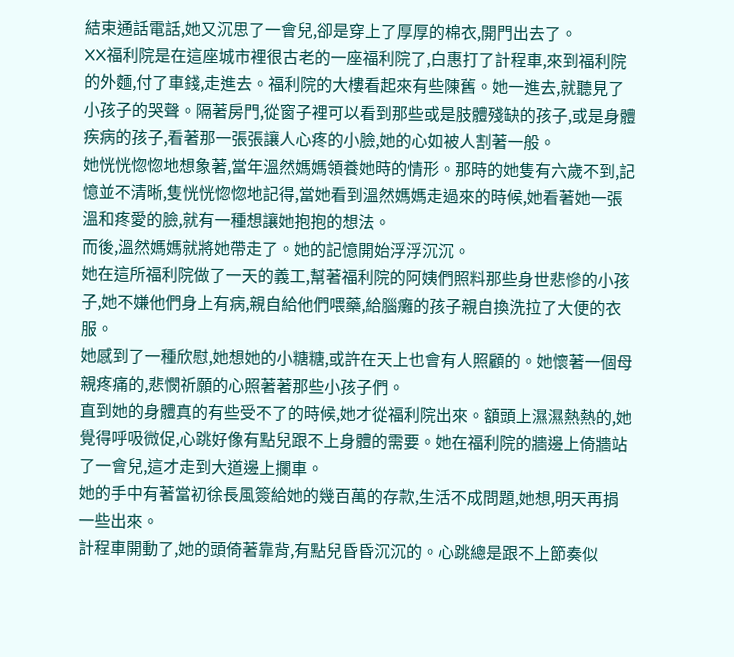結束通話電話,她又沉思了一會兒,卻是穿上了厚厚的棉衣,開門出去了。
XX福利院是在這座城市裡很古老的一座福利院了,白惠打了計程車,來到福利院的外麵,付了車錢,走進去。福利院的大樓看起來有些陳舊。她一進去,就聽見了小孩子的哭聲。隔著房門,從窗子裡可以看到那些或是肢體殘缺的孩子,或是身體疾病的孩子,看著那一張張讓人心疼的小臉,她的心如被人割著一般。
她恍恍惚惚地想象著,當年溫然媽媽領養她時的情形。那時的她隻有六歲不到,記憶並不清晰,隻恍恍惚惚地記得,當她看到溫然媽媽走過來的時候,她看著她一張溫和疼愛的臉,就有一種想讓她抱抱的想法。
而後,溫然媽媽就將她帶走了。她的記憶開始浮浮沉沉。
她在這所福利院做了一天的義工,幫著福利院的阿姨們照料那些身世悲慘的小孩子,她不嫌他們身上有病,親自給他們喂藥,給腦癱的孩子親自換洗拉了大便的衣服。
她感到了一種欣慰,她想她的小糖糖,或許在天上也會有人照顧的。她懷著一個母親疼痛的,悲憫祈願的心照著著那些小孩子們。
直到她的身體真的有些受不了的時候,她才從福利院出來。額頭上濕濕熱熱的,她覺得呼吸微促,心跳好像有點兒跟不上身體的需要。她在福利院的牆邊上倚牆站了一會兒,這才走到大道邊上攔車。
她的手中有著當初徐長風簽給她的幾百萬的存款,生活不成問題,她想,明天再捐一些出來。
計程車開動了,她的頭倚著靠背,有點兒昏昏沉沉的。心跳總是跟不上節奏似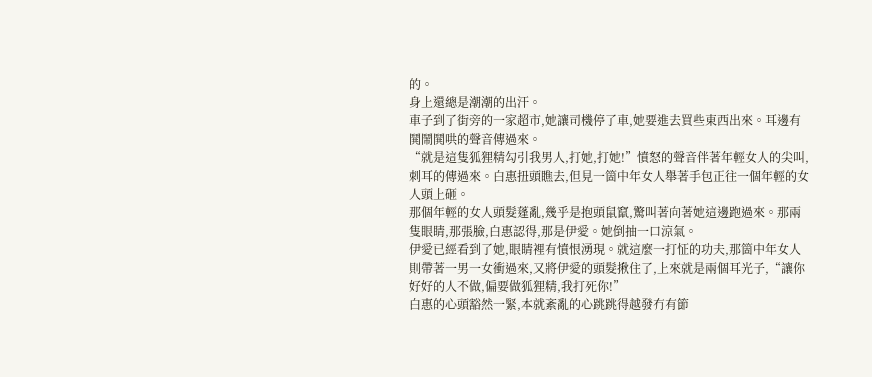的。
身上還總是潮潮的出汗。
車子到了街旁的一家超市,她讓司機停了車,她要進去買些東西出來。耳邊有鬨鬧鬨哄的聲音傳過來。
“就是這隻狐狸精勾引我男人,打她,打她!”憤怒的聲音伴著年輕女人的尖叫,刺耳的傳過來。白惠扭頭瞧去,但見一箇中年女人舉著手包正往一個年輕的女人頭上砸。
那個年輕的女人頭髮蓬亂,幾乎是抱頭鼠竄,驚叫著向著她這邊跑過來。那兩隻眼睛,那張臉,白惠認得,那是伊愛。她倒抽一口涼氣。
伊愛已經看到了她,眼睛裡有憤恨湧現。就這麼一打怔的功夫,那箇中年女人則帶著一男一女衝過來,又將伊愛的頭髮揪住了,上來就是兩個耳光子,“讓你好好的人不做,偏要做狐狸精,我打死你!”
白惠的心頭豁然一緊,本就紊亂的心跳跳得越發冇有節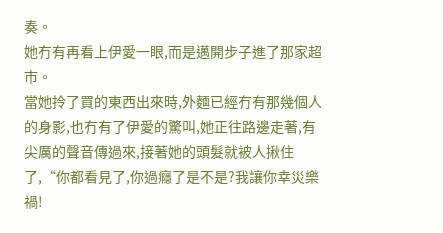奏。
她冇有再看上伊愛一眼,而是邁開步子進了那家超市。
當她拎了買的東西出來時,外麵已經冇有那幾個人的身影,也冇有了伊愛的驚叫,她正往路邊走著,有尖厲的聲音傳過來,接著她的頭髮就被人揪住了,“你都看見了,你過癮了是不是?我讓你幸災樂禍!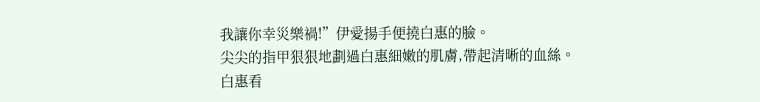我讓你幸災樂禍!”伊愛揚手便撓白惠的臉。
尖尖的指甲狠狠地劃過白惠細嫩的肌膚,帶起清晰的血絲。
白惠看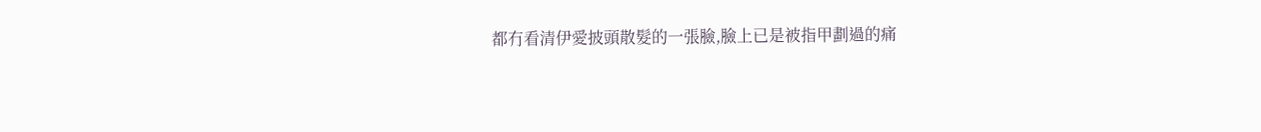都冇看清伊愛披頭散髮的一張臉,臉上已是被指甲劃過的痛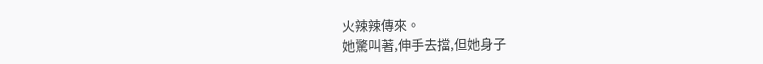火辣辣傳來。
她驚叫著,伸手去擋,但她身子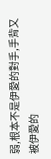弱,根本不是伊愛的對手,手背又被伊愛的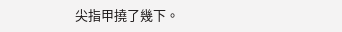尖指甲撓了幾下。